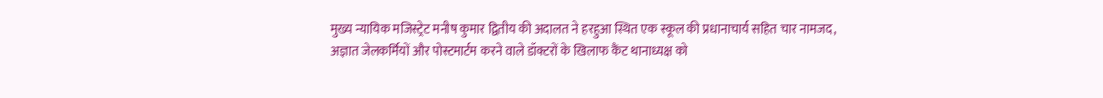मुख्य न्यायिक मजिस्ट्रेट मनीष कुमार द्वितीय की अदालत ने हरहुआ स्थित एक स्कूल की प्रधानाचार्य सहित चार नामजद, अज्ञात जेलकर्मियों और पोस्टमार्टम करने वाले डॉक्टरों के खिलाफ कैंट थानाध्यक्ष को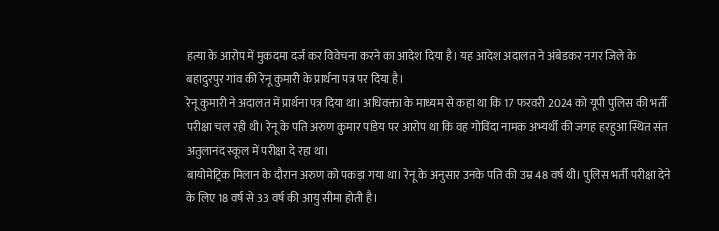हत्या के आरोप में मुकदमा दर्ज कर विवेचना करने का आदेश दिया है। यह आदेश अदालत ने अंबेडकर नगर जिले के बहादुरपुर गांव की रेनू कुमारी के प्रार्थना पत्र पर दिया है।
रेनू कुमारी ने अदालत में प्रार्थना पत्र दिया था। अधिवक्ता के माध्यम से कहा था कि 17 फरवरी 2024 को यूपी पुलिस की भर्ती परीक्षा चल रही थी। रेनू के पति अरुण कुमार पांडेय पर आरोप था कि वह गोविंदा नामक अभ्यर्थी की जगह हरहुआ स्थित संत अतुलानंद स्कूल में परीक्षा दे रहा था।
बायोमेट्रिक मिलान के दौरान अरुण को पकड़ा गया था। रेनू के अनुसार उनके पति की उम्र 48 वर्ष थी। पुलिस भर्ती परीक्षा देने के लिए 18 वर्ष से 33 वर्ष की आयु सीमा होती है।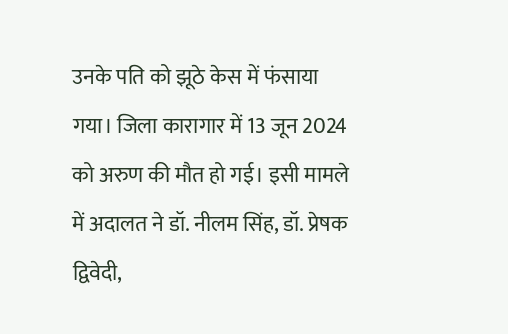उनके पति को झूठे केस में फंसाया गया। जिला कारागार में 13 जून 2024 को अरुण की मौत हो गई। इसी मामले में अदालत ने डॉ. नीलम सिंह, डॉ. प्रेषक द्विवेदी,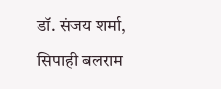डॉ. संजय शर्मा, सिपाही बलराम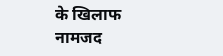के खिलाफ नामजद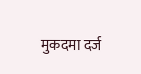मुकदमा दर्ज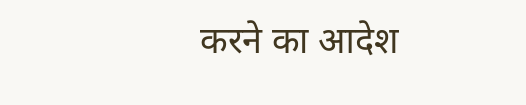करने का आदेश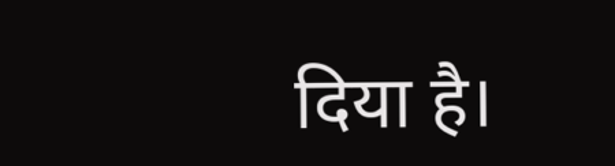दिया है।